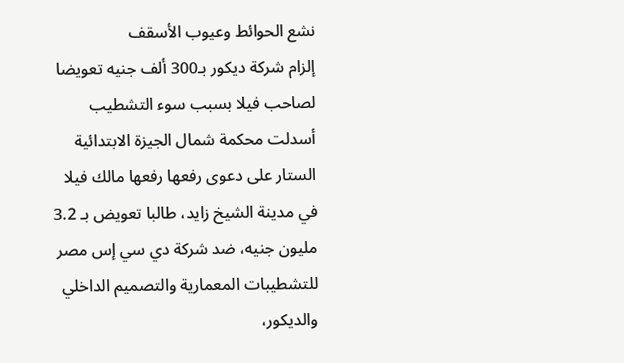نشع الحوائط وعيوب الأسقف
إلزام شركة ديكور بـ300 ألف جنيه تعويضا لصاحب فيلا بسبب سوء التشطيب
أسدلت محكمة شمال الجيزة الابتدائية الستار على دعوى رفعها رفعها مالك فيلا في مدينة الشيخ زايد، طالبا تعويض بـ 3.2 مليون جنيه، ضد شركة دي سي إس مصر للتشطيبات المعمارية والتصميم الداخلي والديكور،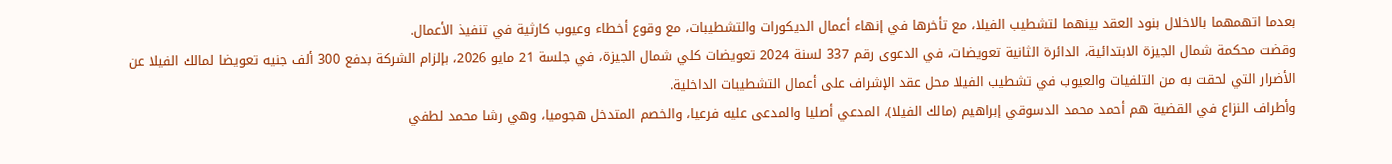بعدما اتهمهما بالاخلال بنود العقد بينهما لتشطيب الفيلا، مع تأخرها في إنهاء أعمال الديكورات والتشطيبات، مع وقوع أخطاء وعيوب كارثية في تنفيذ الأعمال.
وقضت محكمة شمال الجيزة الابتدائية، الدائرة الثانية تعويضات، في الدعوى رقم 337 لسنة 2024 تعويضات كلي شمال الجيزة، في جلسة 21 مايو 2026، بإلزام الشركة بدفع 300 ألف جنيه تعويضا لمالك الفيلا عن الأضرار التي لحقت به من التلفيات والعيوب في تشطيب الفيلا محل عقد الإشراف على أعمال التشطيبات الداخلية.
وأطراف النزاع في القضية هم أحمد محمد الدسوقي إبراهيم (مالك الفيلا)، المدعي أصليا والمدعى عليه فرعيا، والخصم المتدخل هجوميا، وهي رشا محمد لطفي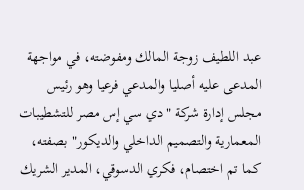عبد اللطيف زوجة المالك ومفوضته، في مواجهة المدعى عليه أصليا والمدعي فرعيا وهو رئيس مجلس إدارة شركة "دي سي إس مصر للتشطيبات المعمارية والتصميم الداخلي والديكور" بصفته، كما تم اختصام، فكري الدسوقي، المدير الشريك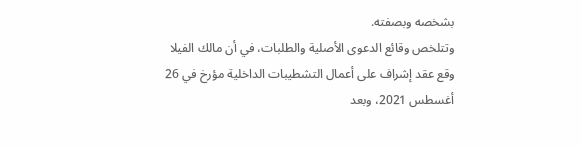بشخصه وبصفته.
وتتلخص وقائع الدعوى الأصلية والطلبات، في أن مالك الفيلا وقع عقد إشراف على أعمال التشطيبات الداخلية مؤرخ في 26 أغسطس 2021، وبعد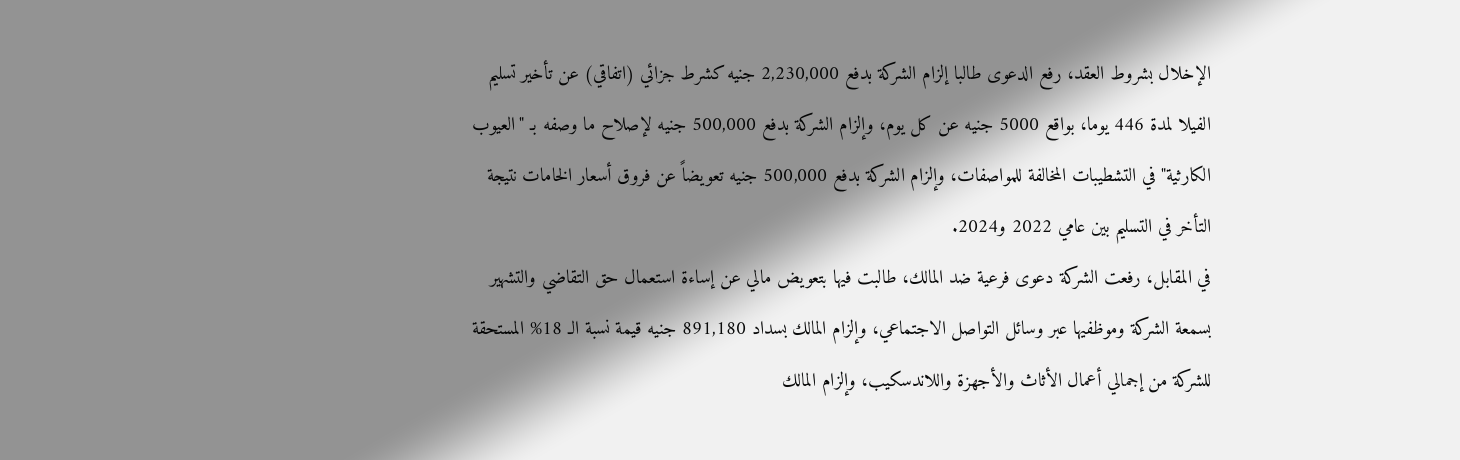الإخلال بشروط العقد، رفع الدعوى طالبا إلزام الشركة بدفع 2,230,000 جنيه كشرط جزائي (اتفاقي) عن تأخير تسليم الفيلا لمدة 446 يوما، بواقع 5000 جنيه عن كل يوم، وإلزام الشركة بدفع 500,000 جنيه لإصلاح ما وصفه بـ "العيوب الكارثية" في التشطيبات المخالفة للمواصفات، وإلزام الشركة بدفع 500,000 جنيه تعويضاً عن فروق أسعار الخامات نتيجة التأخر في التسليم بين عامي 2022 و2024.
في المقابل، رفعت الشركة دعوى فرعية ضد المالك، طالبت فيها بتعويض مالي عن إساءة استعمال حق التقاضي والتشهير بسمعة الشركة وموظفيها عبر وسائل التواصل الاجتماعي، وإلزام المالك بسداد 891,180 جنيه قيمة نسبة الـ 18% المستحقة للشركة من إجمالي أعمال الأثاث والأجهزة واللاندسكيب، وإلزام المالك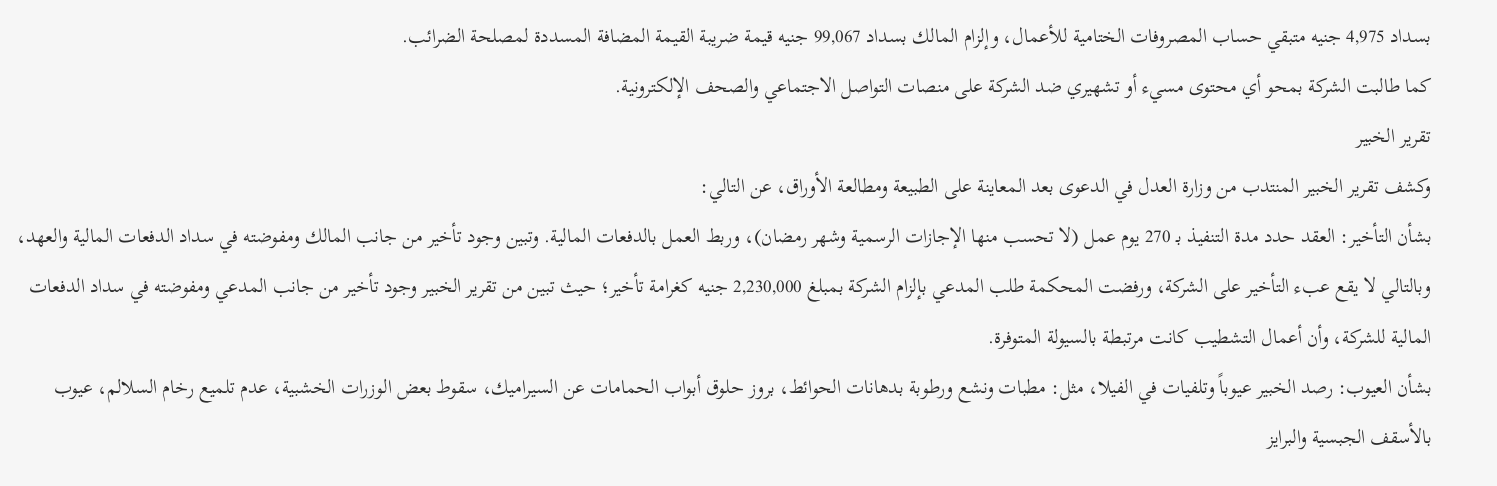بسداد 4,975 جنيه متبقي حساب المصروفات الختامية للأعمال، وإلزام المالك بسداد 99,067 جنيه قيمة ضريبة القيمة المضافة المسددة لمصلحة الضرائب.
كما طالبت الشركة بمحو أي محتوى مسيء أو تشهيري ضد الشركة على منصات التواصل الاجتماعي والصحف الإلكترونية.
تقرير الخبير
وكشف تقرير الخبير المنتدب من وزارة العدل في الدعوى بعد المعاينة على الطبيعة ومطالعة الأوراق، عن التالي:
بشأن التأخير: العقد حدد مدة التنفيذ بـ 270 يوم عمل (لا تحسب منها الإجازات الرسمية وشهر رمضان)، وربط العمل بالدفعات المالية. وتبين وجود تأخير من جانب المالك ومفوضته في سداد الدفعات المالية والعهد، وبالتالي لا يقع عبء التأخير على الشركة، ورفضت المحكمة طلب المدعي بإلزام الشركة بمبلغ 2,230,000 جنيه كغرامة تأخير؛ حيث تبين من تقرير الخبير وجود تأخير من جانب المدعي ومفوضته في سداد الدفعات المالية للشركة، وأن أعمال التشطيب كانت مرتبطة بالسيولة المتوفرة.
بشأن العيوب: رصد الخبير عيوباً وتلفيات في الفيلا، مثل: مطبات ونشع ورطوبة بدهانات الحوائط، بروز حلوق أبواب الحمامات عن السيراميك، سقوط بعض الوزرات الخشبية، عدم تلميع رخام السلالم، عيوب بالأسقف الجبسية والبرايز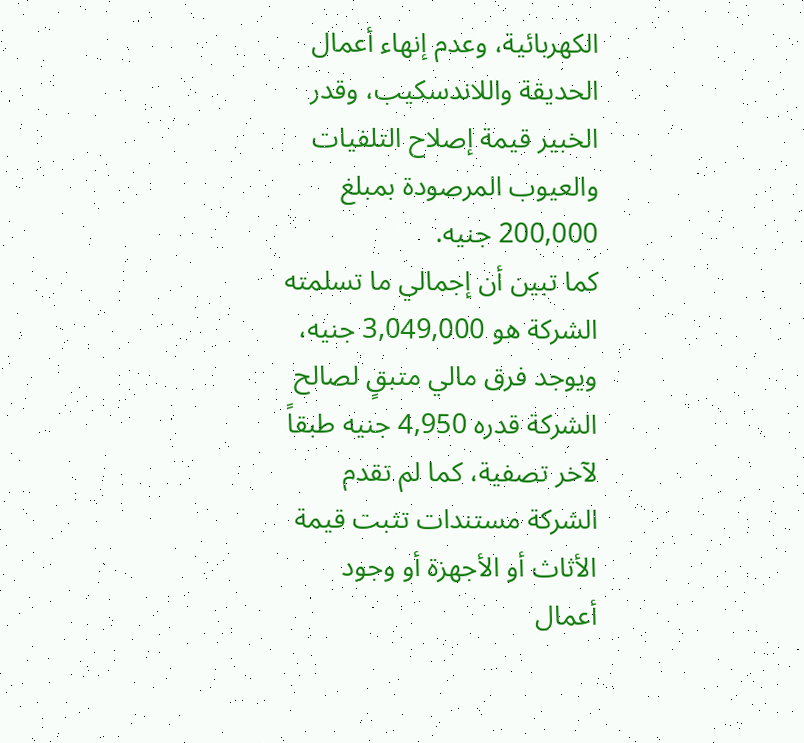الكهربائية، وعدم إنهاء أعمال الحديقة واللاندسكيب، وقدر الخبير قيمة إصلاح التلفيات والعيوب المرصودة بمبلغ 200,000 جنيه.
كما تبين أن إجمالي ما تسلمته الشركة هو 3,049,000 جنيه، ويوجد فرق مالي متبقٍ لصالح الشركة قدره 4,950 جنيه طبقاً لآخر تصفية، كما لم تقدم الشركة مستندات تثبت قيمة الأثاث أو الأجهزة أو وجود أعمال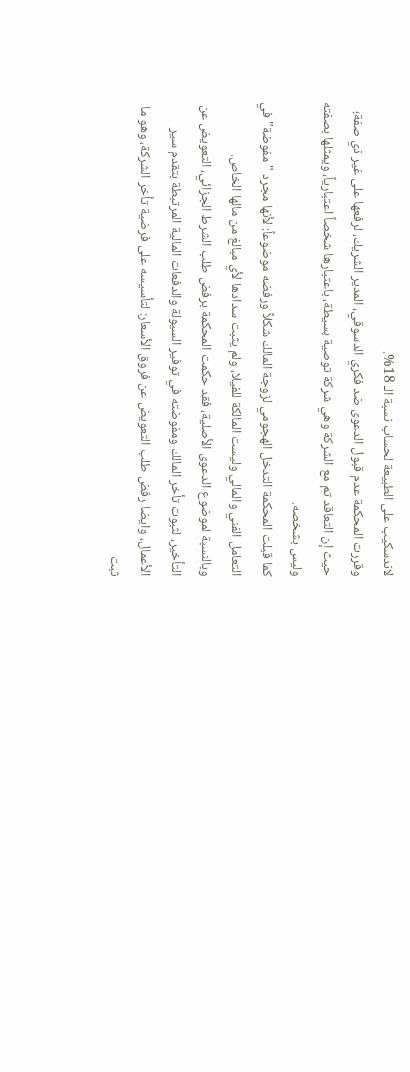لاندسكيب على الطبيعة لحساب نسبة الـ 18%.
وقررت المحكمة عدم قبول الدعوى ضد فكري الدسوقي، المدير الشريك، لرفعها على غير ذي صفة؛ حيث إن التعاقد تم مع الشركة وهي شركة توصية بسيطة، باعتبارها شخصاً اعتبارياً، ويمثلها بصفته وليس بشخصه.
كما قبلت المحكمة التدخل الهجومي لزوجة المالك شكلاً ورفضه موضوعاً: لأنها مجرد "مفوضة" في التعامل الفني والمالي وليست المالكة للفيلا، ولم يثبت سدادها لأي مبالغ من مالها الخاص.
وبالنسبة لموضوع الدعوى الأصلية، فقد حكمت المحكمة برفض طلب الشرط الجزائي، التعويض عن التأخير، لثبوت تأخر المالك ومفوضته في توفير السيولة والدفعات المالية المرتبطة بتقدم سير الأعمال، وايضا رفض طلب التعويض عن فروق الأسعار: لتأسيسه على فرضية تأخر الشركة، وهو ما ثبت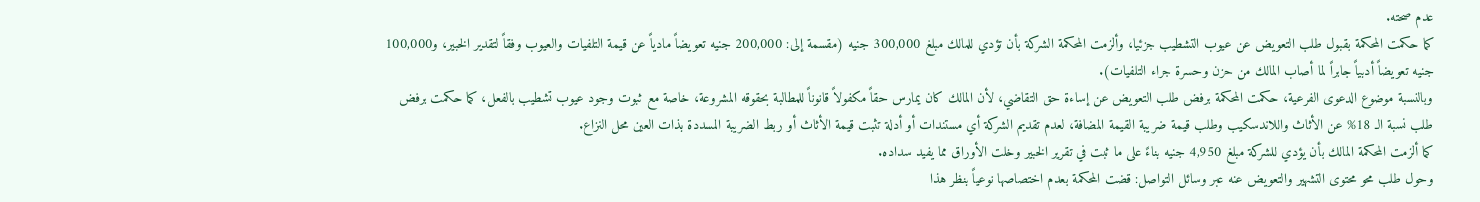عدم صحته.
كما حكمت المحكمة بقبول طلب التعويض عن عيوب التشطيب جزئيا، وألزمت المحكمة الشركة بأن تؤدي للمالك مبلغ 300,000 جنيه (مقسمة إلى: 200,000 جنيه تعويضاً مادياً عن قيمة التلفيات والعيوب وفقاً لتقدير الخبير، و100,000 جنيه تعويضاً أدبياً جابراً لما أصاب المالك من حزن وحسرة جراء التلفيات).
وبالنسبة موضوع الدعوى الفرعية، حكمت المحكمة برفض طلب التعويض عن إساءة حق التقاضي، لأن المالك كان يمارس حقاً مكفولاً قانوناً للمطالبة بحقوقه المشروعة، خاصة مع ثبوت وجود عيوب تشطيب بالفعل، كما حكمت برفض طلب نسبة الـ 18% عن الأثاث واللاندسكيب وطلب قيمة ضريبة القيمة المضافة، لعدم تقديم الشركة أي مستندات أو أدلة تثبت قيمة الأثاث أو ربط الضريبة المسددة بذات العين محل النزاع.
كما ألزمت المحكمة المالك بأن يؤدي للشركة مبلغ 4,950 جنيه بناءً على ما ثبت في تقرير الخبير وخلت الأوراق مما يفيد سداده.
وحول طلب محو محتوى التشهير والتعويض عنه عبر وسائل التواصل: قضت المحكمة بعدم اختصاصها نوعياً بنظر هذا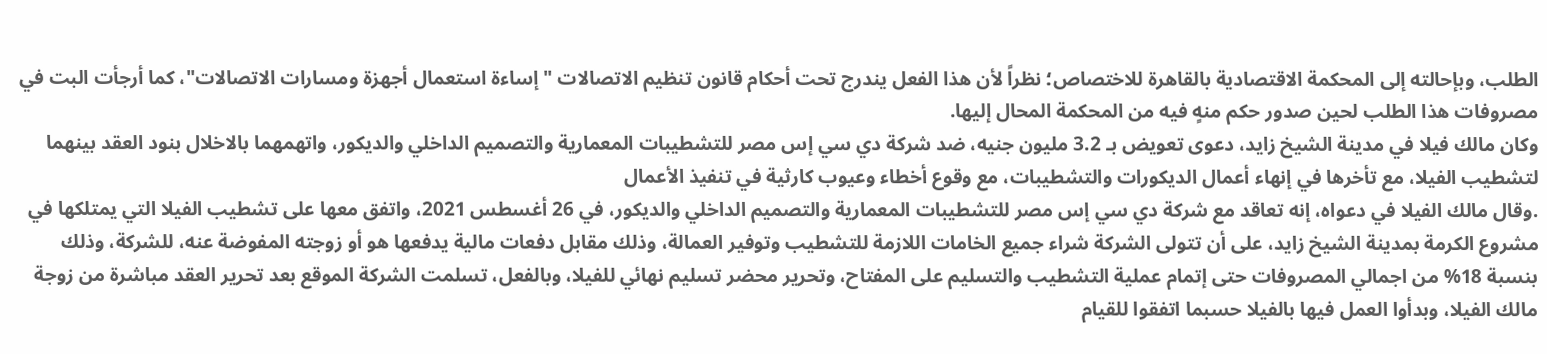الطلب، وبإحالته إلى المحكمة الاقتصادية بالقاهرة للاختصاص؛ نظراً لأن هذا الفعل يندرج تحت أحكام قانون تنظيم الاتصالات "إساءة استعمال أجهزة ومسارات الاتصالات"، كما أرجأت البت في مصروفات هذا الطلب لحين صدور حكم منهٍ فيه من المحكمة المحال إليها.
وكان مالك فيلا في مدينة الشيخ زايد، دعوى تعويض بـ 3.2 مليون جنيه، ضد شركة دي سي إس مصر للتشطيبات المعمارية والتصميم الداخلي والديكور، واتهمهما بالاخلال بنود العقد بينهما لتشطيب الفيلا، مع تأخرها في إنهاء أعمال الديكورات والتشطيبات، مع وقوع أخطاء وعيوب كارثية في تنفيذ الأعمال
.وقال مالك الفيلا في دعواه، إنه تعاقد مع شركة دي سي إس مصر للتشطيبات المعمارية والتصميم الداخلي والديكور، في 26 أغسطس 2021، واتفق معها على تشطيب الفيلا التي يمتلكها في مشروع الكرمة بمدينة الشيخ زايد، على أن تتولى الشركة شراء جميع الخامات اللازمة للتشطيب وتوفير العمالة، وذلك مقابل دفعات مالية يدفعها هو أو زوجته المفوضة عنه، للشركة، وذلك بنسبة 18% من اجمالي المصروفات حتى إتمام عملية التشطيب والتسليم على المفتاح، وتحرير محضر تسليم نهائي للفيلا، وبالفعل، تسلمت الشركة الموقع بعد تحرير العقد مباشرة من زوجة مالك الفيلا، وبدأوا العمل فيها بالفيلا حسبما اتفقوا للقيام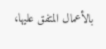بالأعمال المتفق عليها،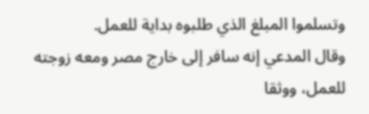وتسلموا المبلغ الذي طلبوه بداية للعمل.
وقال المدعي إنه سافر إلى خارج مصر ومعه زوجته للعمل، ووثقا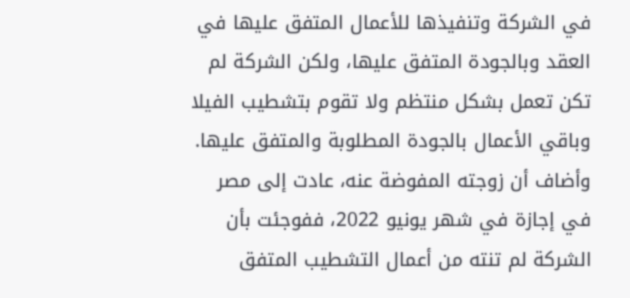في الشركة وتنفيذها للأعمال المتفق عليها في العقد وبالجودة المتفق عليها، ولكن الشركة لم تكن تعمل بشكل منتظم ولا تقوم بتشطيب الفيلا وباقي الأعمال بالجودة المطلوبة والمتفق عليها.
وأضاف أن زوجته المفوضة عنه، عادت إلى مصر في إجازة في شهر يونيو 2022، ففوجئت بأن الشركة لم تنته من أعمال التشطيب المتفق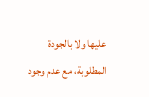عليها ولا بالجودة المطلوبة، مع عدم وجود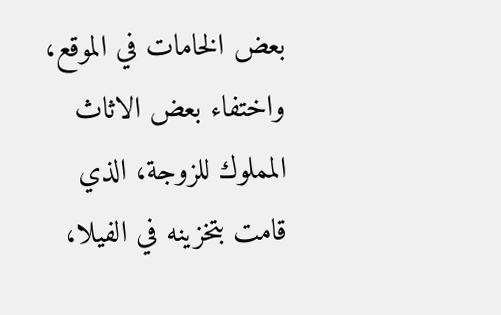بعض الخامات في الموقع، واختفاء بعض الاثاث المملوك للزوجة، الذي قامت بتخزينه في الفيلا،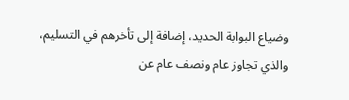وضياع البوابة الحديد، إضافة إلى تأخرهم في التسليم، والذي تجاوز عام ونصف عام عن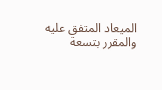الميعاد المتفق عليه والمقرر بتسعة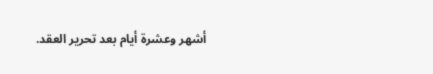أشهر وعشرة أيام بعد تحرير العقد.